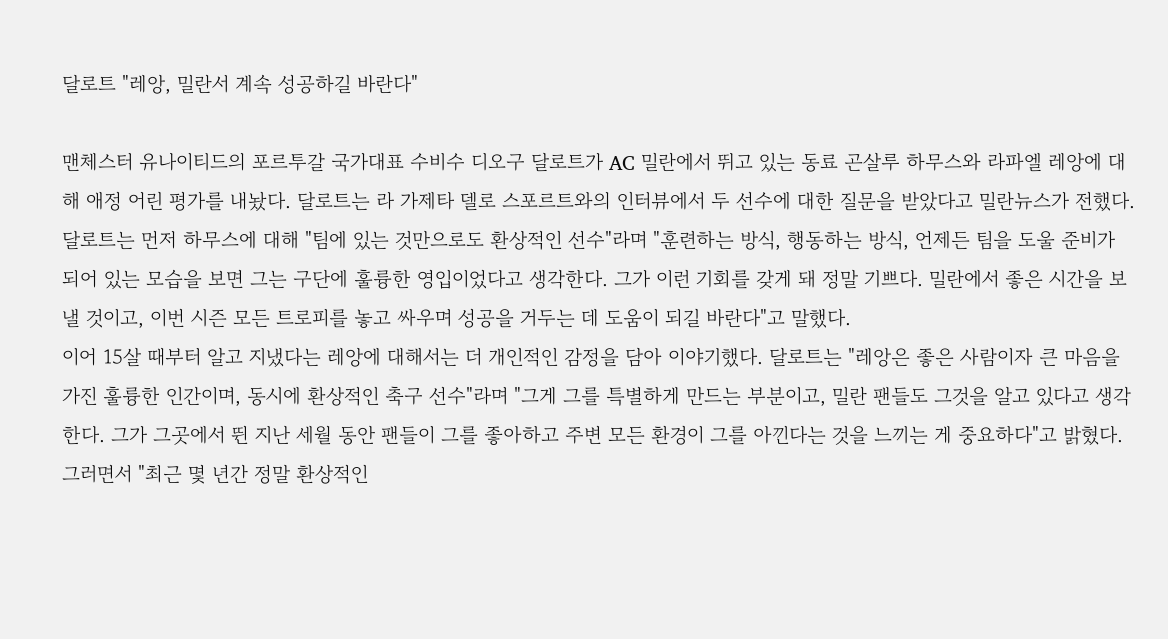달로트 "레앙, 밀란서 계속 성공하길 바란다"

맨체스터 유나이티드의 포르투갈 국가대표 수비수 디오구 달로트가 AC 밀란에서 뛰고 있는 동료 곤살루 하무스와 라파엘 레앙에 대해 애정 어린 평가를 내놨다. 달로트는 라 가제타 델로 스포르트와의 인터뷰에서 두 선수에 대한 질문을 받았다고 밀란뉴스가 전했다.
달로트는 먼저 하무스에 대해 "팀에 있는 것만으로도 환상적인 선수"라며 "훈련하는 방식, 행동하는 방식, 언제든 팀을 도울 준비가 되어 있는 모습을 보면 그는 구단에 훌륭한 영입이었다고 생각한다. 그가 이런 기회를 갖게 돼 정말 기쁘다. 밀란에서 좋은 시간을 보낼 것이고, 이번 시즌 모든 트로피를 놓고 싸우며 성공을 거두는 데 도움이 되길 바란다"고 말했다.
이어 15살 때부터 알고 지냈다는 레앙에 대해서는 더 개인적인 감정을 담아 이야기했다. 달로트는 "레앙은 좋은 사람이자 큰 마음을 가진 훌륭한 인간이며, 동시에 환상적인 축구 선수"라며 "그게 그를 특별하게 만드는 부분이고, 밀란 팬들도 그것을 알고 있다고 생각한다. 그가 그곳에서 뛴 지난 세월 동안 팬들이 그를 좋아하고 주변 모든 환경이 그를 아낀다는 것을 느끼는 게 중요하다"고 밝혔다. 그러면서 "최근 몇 년간 정말 환상적인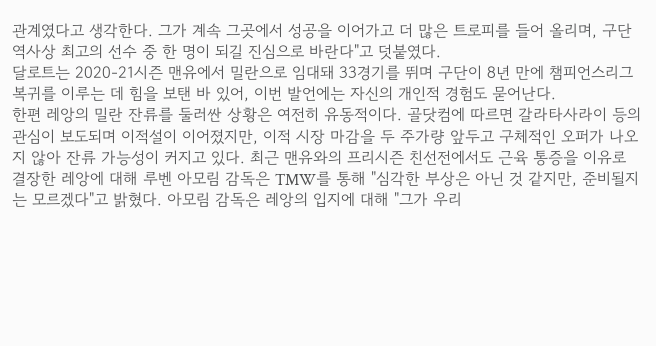관계였다고 생각한다. 그가 계속 그곳에서 성공을 이어가고 더 많은 트로피를 들어 올리며, 구단 역사상 최고의 선수 중 한 명이 되길 진심으로 바란다"고 덧붙였다.
달로트는 2020-21시즌 맨유에서 밀란으로 임대돼 33경기를 뛰며 구단이 8년 만에 챔피언스리그 복귀를 이루는 데 힘을 보탠 바 있어, 이번 발언에는 자신의 개인적 경험도 묻어난다.
한편 레앙의 밀란 잔류를 둘러싼 상황은 여전히 유동적이다. 골닷컴에 따르면 갈라타사라이 등의 관심이 보도되며 이적설이 이어졌지만, 이적 시장 마감을 두 주가량 앞두고 구체적인 오퍼가 나오지 않아 잔류 가능성이 커지고 있다. 최근 맨유와의 프리시즌 친선전에서도 근육 통증을 이유로 결장한 레앙에 대해 루벤 아모림 감독은 TMW를 통해 "심각한 부상은 아닌 것 같지만, 준비될지는 모르겠다"고 밝혔다. 아모림 감독은 레앙의 입지에 대해 "그가 우리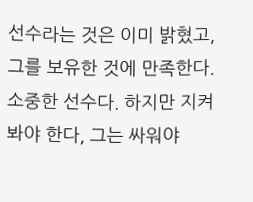선수라는 것은 이미 밝혔고, 그를 보유한 것에 만족한다. 소중한 선수다. 하지만 지켜봐야 한다, 그는 싸워야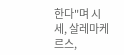한다"며 시세, 살레마케르스,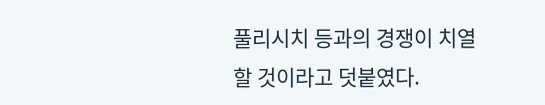풀리시치 등과의 경쟁이 치열할 것이라고 덧붙였다.